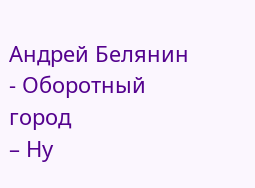Андрей Белянин - Оборотный город
– Ну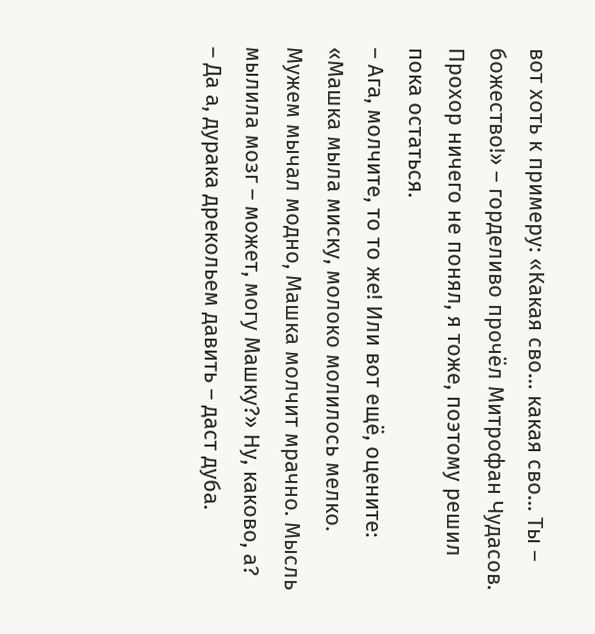вот хоть к примеру: «Какая сво… какая сво… Ты – божество!» – горделиво прочёл Митрофан Чудасов. Прохор ничего не понял, я тоже, поэтому решил пока остаться.
– Ага, молчите, то то же! Или вот ещё, оцените: «Машка мыла миску, молоко молилось мелко. Мужем мычал модно, Машка молчит мрачно. Мысль мылила мозг – может, могу Машку?» Ну, каково, а?
– Да а, дурака дрекольем давить – даст дуба.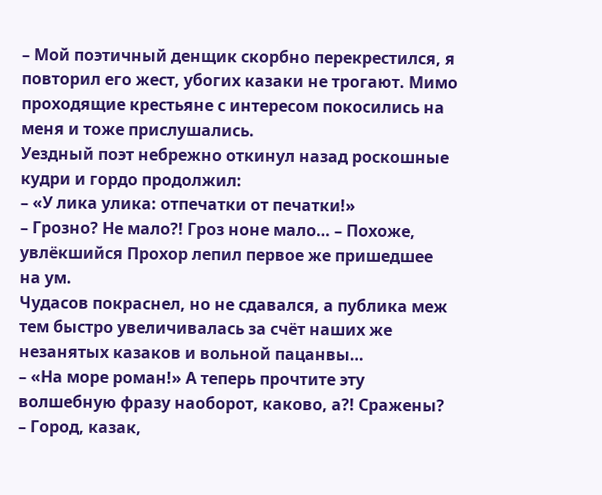– Мой поэтичный денщик скорбно перекрестился, я повторил его жест, убогих казаки не трогают. Мимо проходящие крестьяне с интересом покосились на меня и тоже прислушались.
Уездный поэт небрежно откинул назад роскошные кудри и гордо продолжил:
– «У лика улика: отпечатки от печатки!»
– Грозно? Не мало?! Гроз ноне мало… – Похоже, увлёкшийся Прохор лепил первое же пришедшее на ум.
Чудасов покраснел, но не сдавался, а публика меж тем быстро увеличивалась за счёт наших же незанятых казаков и вольной пацанвы…
– «На море роман!» А теперь прочтите эту волшебную фразу наоборот, каково, а?! Сражены?
– Город, казак,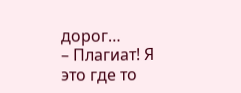дорог…
– Плагиат! Я это где то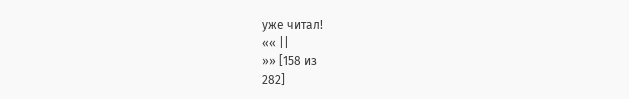уже читал!
«« ||
»» [158 из
282]